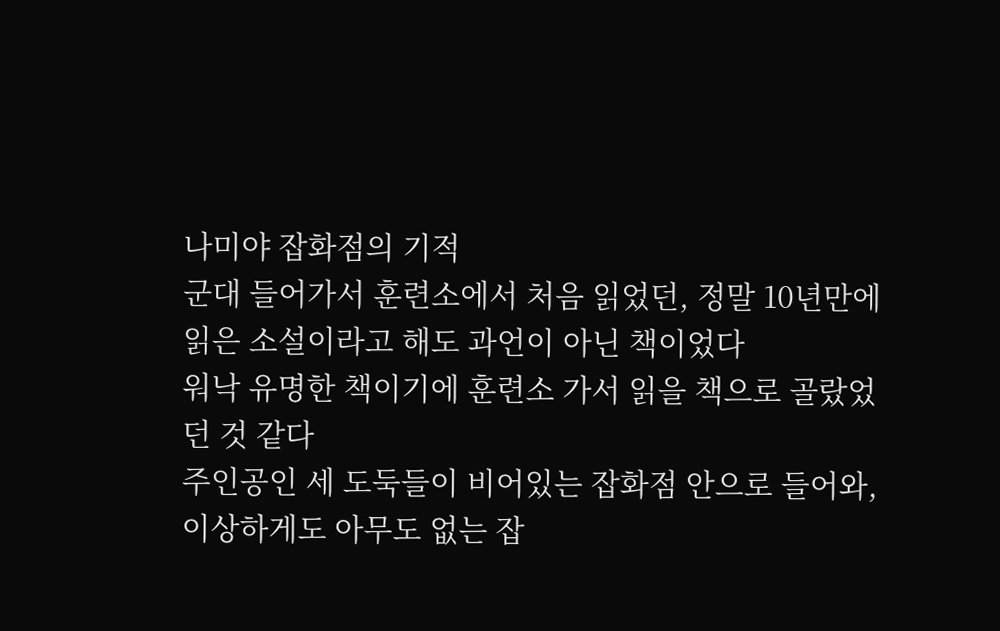나미야 잡화점의 기적
군대 들어가서 훈련소에서 처음 읽었던, 정말 10년만에 읽은 소설이라고 해도 과언이 아닌 책이었다
워낙 유명한 책이기에 훈련소 가서 읽을 책으로 골랐었던 것 같다
주인공인 세 도둑들이 비어있는 잡화점 안으로 들어와, 이상하게도 아무도 없는 잡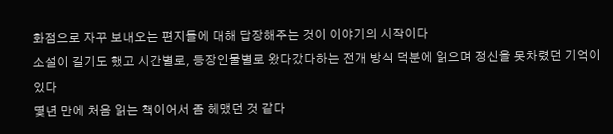화점으로 자꾸 보내오는 편지들에 대해 답장해주는 것이 이야기의 시작이다
소설이 길기도 했고 시간별로, 등장인물별로 왔다갔다하는 전개 방식 덕분에 읽으며 정신을 못차렸던 기억이 있다
몇년 만에 처음 읽는 책이어서 좀 헤맸던 것 같다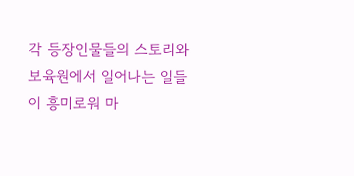각 등장인물들의 스토리와 보육원에서 일어나는 일들이 흥미로워 마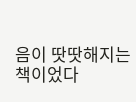음이 땃땃해지는 책이었다